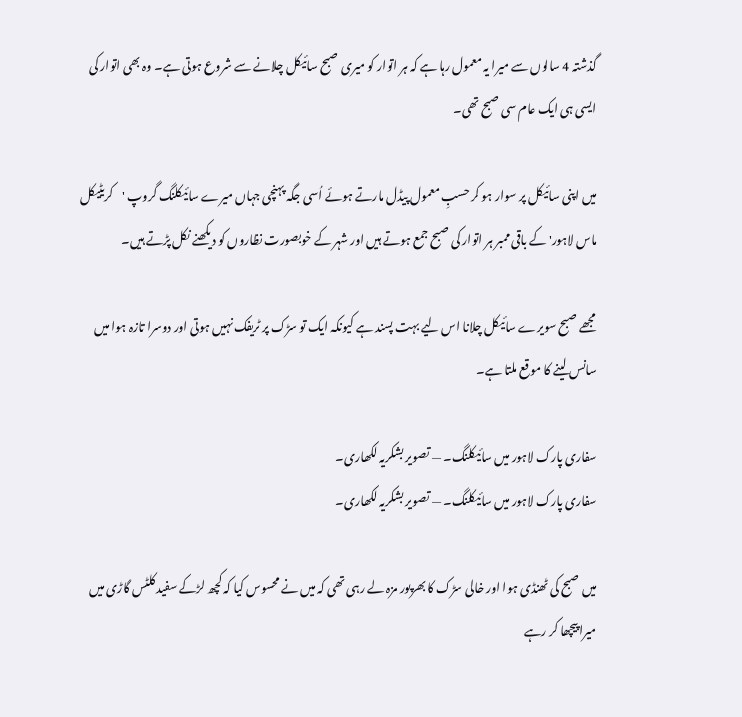گذشتہ 4 سالوں سے میرا یہ معمول رہا ہے کہ ہر اتوار کو میری صبح سائیکل چلانے سے شروع ہوتی ہے۔ وہ بھی اتوار کی ایسی ہی ایک عام سی صبح تھی۔

میں اپنی سائیکل پر سوار ہو کر حسبِ معمول پیڈل مارتے ہوئے اُسی جگہ پہنچی جہاں میرے سائیکلنگ گروپ 'کریٹیکل ماس لاہور' کے باقی ممبر ہر اتوار کی صبح جمع ہوتے ہیں اور شہر کے خوبصورت نظاروں کو دیکھنے نکل پڑتے ہیں۔

مجھے صبح سویرے سائیکل چلانا اس لیے بہت پسند ہے کیونکہ ایک تو سڑک پر ٹریفک نہیں ہوتی اور دوسرا تازہ ہوا میں سانس لینے کا موقع ملتا ہے۔

سفاری پارک لاہور میں سائیکلنگ۔ — تصویر بشکریہ لکھاری۔
سفاری پارک لاہور میں سائیکلنگ۔ — تصویر بشکریہ لکھاری۔

میں صبح کی ٹھنڈی ہوا اور خالی سڑک کا بھرپور مزہ لے رہی تھی کہ میں نے محسوس کیا کہ کچھ لڑکے سفید کلٹس گاڑی میں میرا پیچھا کر رہے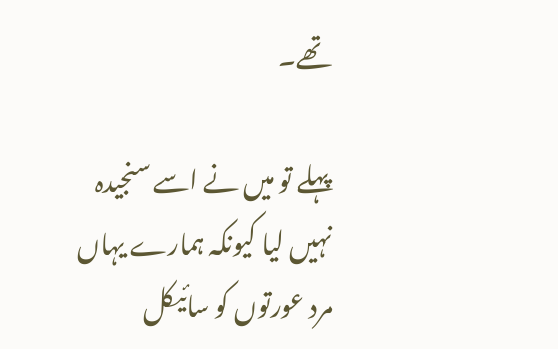تھے۔

پہلے تو میں نے اسے سنجیدہ نہیں لیا کیونکہ ہمارے یہاں مرد عورتوں کو سائیکل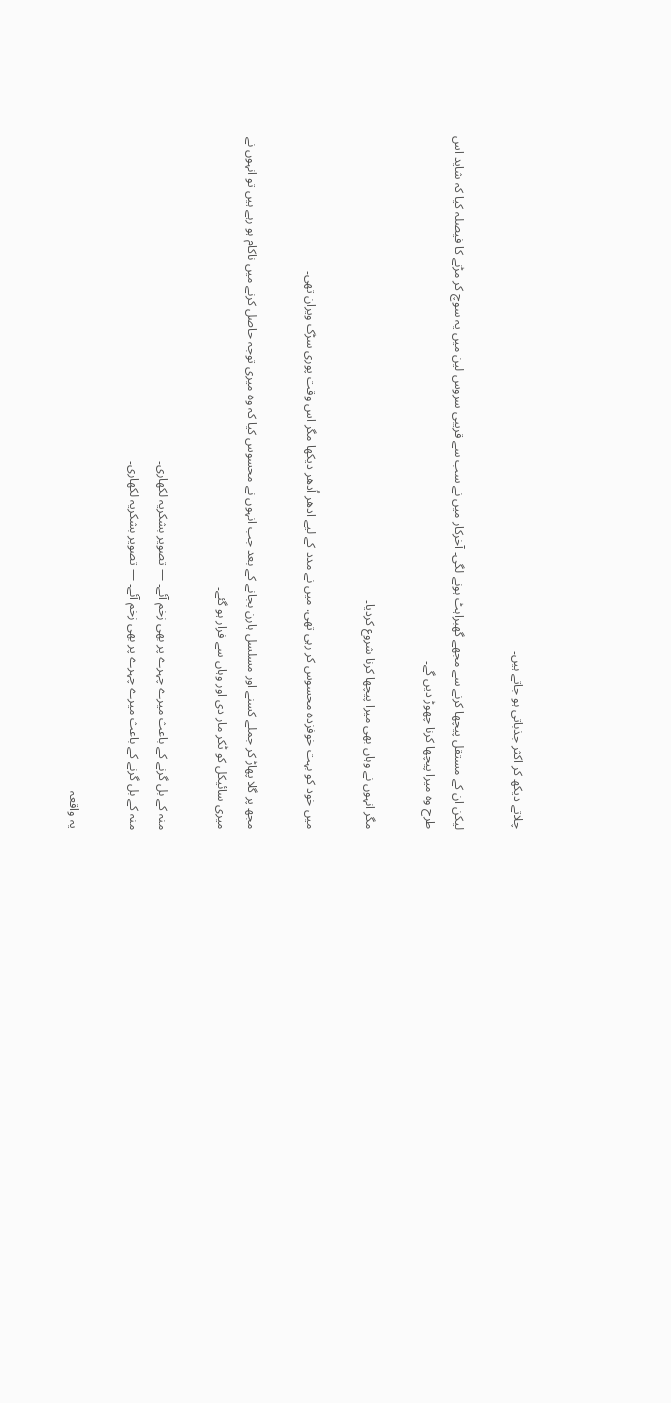چلاتے دیکھ کر اکثر جذباتی ہو جاتے ہیں۔

لیکن ان کے مستقل پیچھا کرنے سے مجھے گھبراہٹ ہونے لگی۔ آخرکار میں نے سب سے قریبی سروس لین میں یہ سوچ کر مڑنے کا فیصلہ کیا کہ شاید اس طرح وہ میرا پیچھا کرنا چھوڑ دیں گے۔

مگر انہوں نے وہاں بھی میرا پیچھا کرنا شروع کردیا۔

میں خود کو بہت خوفزدہ محسوس کر رہی تھی. میں نے مدد کے لیے ادھر اُدھر دیکھا مگر اس وقت پوری سڑک ویران تھی۔

مجھ پر گلا پھاڑ کر جملے کسنے اور مسلسل ہارن بجانے کے بعد جب انہوں نے محسوس کیا کہ وہ میری توجہ حاصل کرنے میں ناکام ہو رہے ہیں تو انہوں نے میری سائیکل کو ٹکر مار دی اور وہاں سے فرار ہو گئے۔

منہ کے بل گرنے کے باعث میرے چہرے پر بھی زخم آئے۔ — تصویر بشکریہ لکھاری۔
منہ کے بل گرنے کے باعث میرے چہرے پر بھی زخم آئے۔ — تصویر بشکریہ لکھاری۔

یہ واقعہ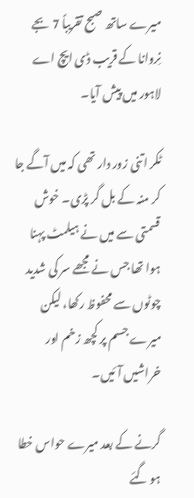میرے ساتھ صبح تقریباً 7 بجے نِروانا کے قریب ڈی ایچ اے لاہور میں پیش آیا۔

ٹکر اتنی زور دار تھی کہ میں آگے جا کر منہ کے بل گر پڑی۔ خوش قسمتی سے میں نے ہیلمٹ پہنا ہوا تھا جس نے مجھے سر کی شدید چوٹوں سے محفوظ رکھا، لیکن میرے جسم پر کچھ زخم اور خراشیں آئیں۔

گرنے کے بعد میرے حواس خطا ہو گئے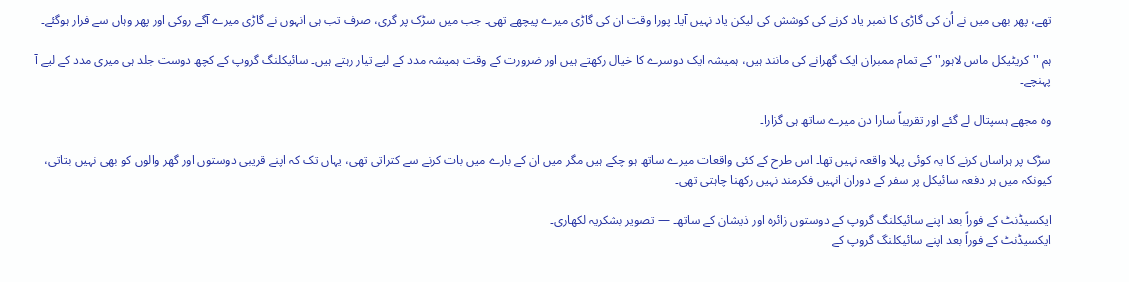تھے، پھر بھی میں نے اُن کی گاڑی کا نمبر یاد کرنے کی کوشش کی لیکن یاد نہیں آیا۔ پورا وقت ان کی گاڑی میرے پیچھے تھی۔ جب میں سڑک پر گری، صرف تب ہی انہوں نے گاڑی میرے آگے روکی اور پھر وہاں سے فرار ہوگئے۔

ہم ''کریٹیکل ماس لاہور'' کے تمام ممبران ایک گھرانے کی مانند ہیں، ہمیشہ ایک دوسرے کا خیال رکھتے ہیں اور ضرورت کے وقت ہمیشہ مدد کے لیے تیار رہتے ہیں۔ سائیکلنگ گروپ کے کچھ دوست جلد ہی میری مدد کے لیے آ پہنچے۔

وہ مجھے ہسپتال لے گئے اور تقریباً سارا دن میرے ساتھ ہی گزارا۔

سڑک پر ہراساں کرنے کا یہ کوئی پہلا واقعہ نہیں تھا۔ اس طرح کے کئی واقعات میرے ساتھ ہو چکے ہیں مگر میں ان کے بارے میں بات کرنے سے کتراتی تھی، یہاں تک کہ اپنے قریبی دوستوں اور گھر والوں کو بھی نہیں بتاتی، کیونکہ میں ہر دفعہ سائیکل پر سفر کے دوران انہیں فکرمند نہیں رکھنا چاہتی تھی۔

ایکسیڈنٹ کے فوراً بعد اپنے سائیکلنگ گروپ کے دوستوں زائرہ اور ذیشان کے ساتھ۔ — تصویر بشکریہ لکھاری۔
ایکسیڈنٹ کے فوراً بعد اپنے سائیکلنگ گروپ کے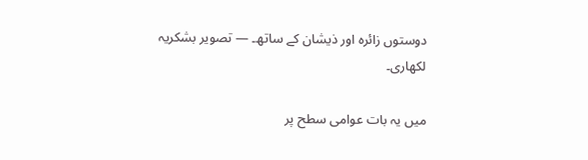دوستوں زائرہ اور ذیشان کے ساتھ۔ — تصویر بشکریہ لکھاری۔

میں یہ بات عوامی سطح پر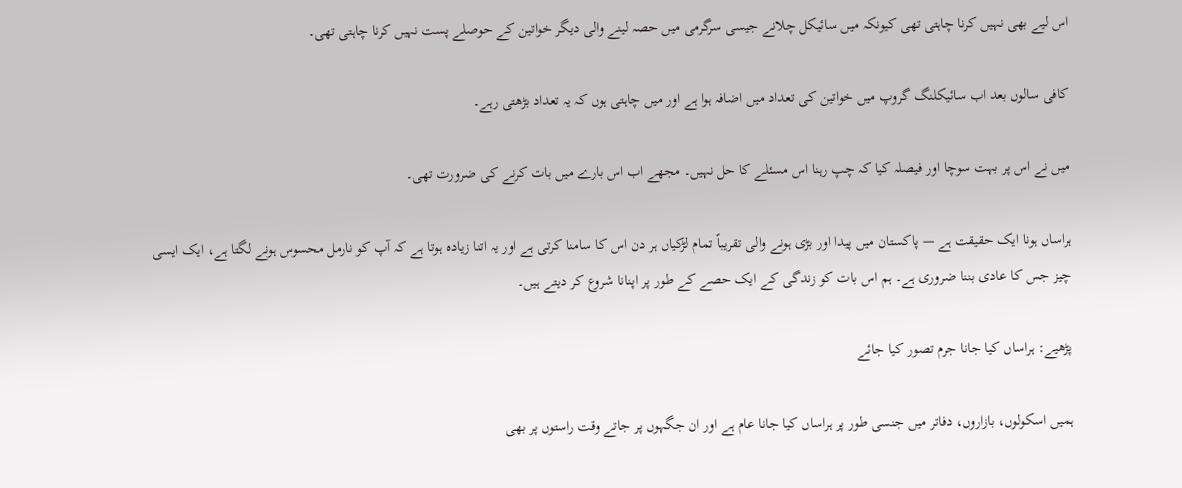اس لیے بھی نہیں کرنا چاہتی تھی کیونکہ میں سائیکل چلانے جیسی سرگرمی میں حصہ لینے والی دیگر خواتین کے حوصلے پست نہیں کرنا چاہتی تھی۔

کافی سالوں بعد اب سائیکلنگ گروپ میں خواتین کی تعداد میں اضافہ ہوا ہے اور میں چاہتی ہوں کہ یہ تعداد بڑھتی رہے۔

میں نے اس پر بہت سوچا اور فیصلہ کیا کہ چپ رہنا اس مسئلے کا حل نہیں۔ مجھے اب اس بارے میں بات کرنے کی ضرورت تھی۔

ہراساں ہونا ایک حقیقت ہے — پاکستان میں پیدا اور بڑی ہونے والی تقریباً تمام لڑکیاں ہر دن اس کا سامنا کرتی ہے اور یہ اتنا زیادہ ہوتا ہے کہ آپ کو نارمل محسوس ہونے لگتا ہے، ایک ایسی چیز جس کا عادی بننا ضروری ہے۔ ہم اس بات کو زندگی کے ایک حصے کے طور پر اپنانا شروع کر دیتے ہیں۔

پڑھیے: ہراساں کیا جانا جرم تصور کیا جائے

ہمیں اسکولوں، بازاروں، دفاتر میں جنسی طور پر ہراساں کیا جانا عام ہے اور ان جگہوں پر جاتے وقت راستوں پر بھی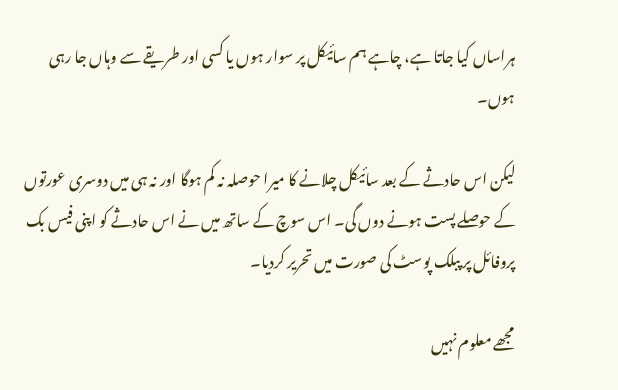ہراساں کیا جاتا ہے، چاہے ہم سائیکل پر سوار ہوں یا کسی اور طریقے سے وہاں جا رہی ہوں۔

لیکن اس حادثے کے بعد سائیکل چلانے کا میرا حوصلہ نہ کم ہوگا اور نہ ہی میں دوسری عورتوں کے حوصلے پست ہونے دوں گی۔ اس سوچ کے ساتھ میں نے اس حادثے کو اپنی فیس بک پروفائل پر پبلک پوسٹ کی صورت میں تحریر کردیا۔

مجھے معلوم نہیں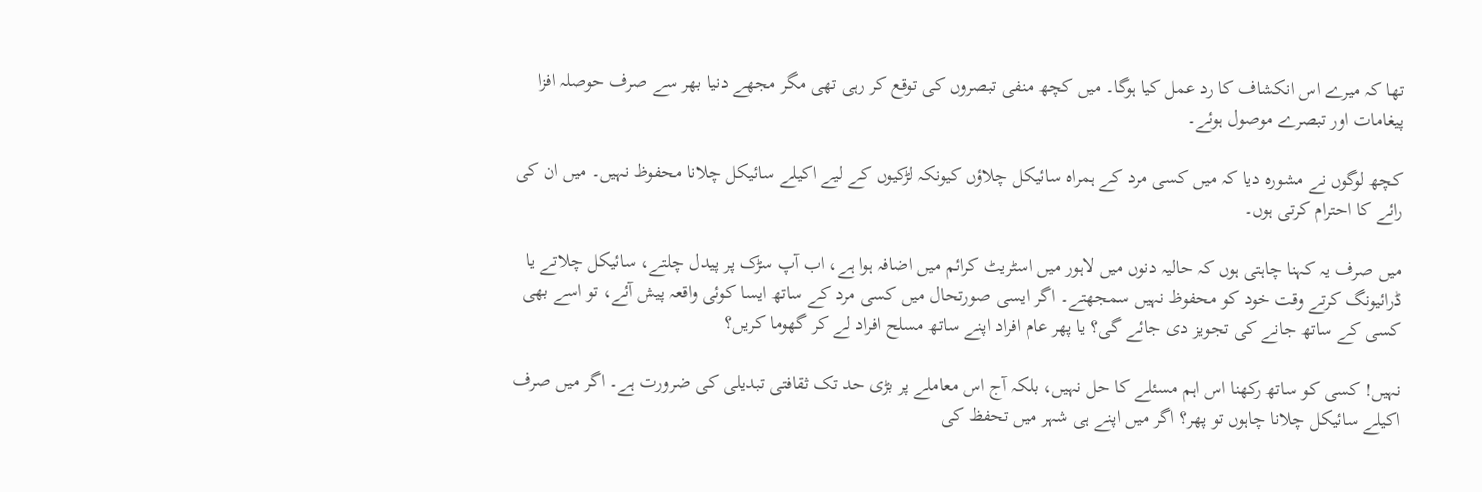تھا کہ میرے اس انکشاف کا رد عمل کیا ہوگا۔ میں کچھ منفی تبصروں کی توقع کر رہی تھی مگر مجھے دنیا بھر سے صرف حوصلہ افزا پیغامات اور تبصرے موصول ہوئے۔

کچھ لوگوں نے مشورہ دیا کہ میں کسی مرد کے ہمراہ سائیکل چلاؤں کیونکہ لڑکیوں کے لیے اکیلے سائیکل چلانا محفوظ نہیں۔ میں ان کی رائے کا احترام کرتی ہوں۔

میں صرف یہ کہنا چاہتی ہوں کہ حالیہ دنوں میں لاہور میں اسٹریٹ کرائم میں اضافہ ہوا ہے، اب آپ سڑک پر پیدل چلتے، سائیکل چلاتے یا ڈرائیونگ کرتے وقت خود کو محفوظ نہیں سمجھتے۔ اگر ایسی صورتحال میں کسی مرد کے ساتھ ایسا کوئی واقعہ پیش آئے، تو اسے بھی کسی کے ساتھ جانے کی تجویز دی جائے گی؟ یا پھر عام افراد اپنے ساتھ مسلح افراد لے کر گھوما کریں؟

نہیں! کسی کو ساتھ رکھنا اس اہم مسئلے کا حل نہیں، بلکہ آج اس معاملے پر بڑی حد تک ثقافتی تبدیلی کی ضرورت ہے۔ اگر میں صرف اکیلے سائیکل چلانا چاہوں تو پھر؟ اگر میں اپنے ہی شہر میں تحفظ کی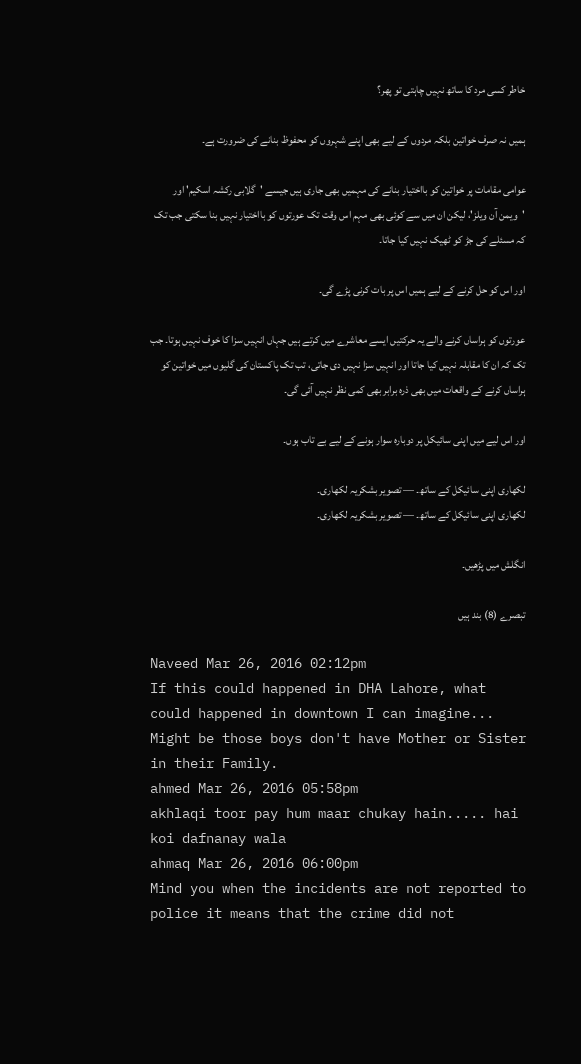خاطر کسی مرد کا ساتھ نہیں چاہتی تو پھر؟

ہمیں نہ صرف خواتین بلکہ مردوں کے لیے بھی اپنے شہروں کو محفوظ بنانے کی ضرورت ہے۔

عوامی مقامات پر خواتین کو بااختیار بنانے کی مہمیں بھی جاری ہیں جیسے 'گلابی رکشہ اسکیم' اور 'ویمن آن ویلز'، لیکن ان میں سے کوئی بھی مہم اس وقت تک عورتوں کو بااختیار نہیں بنا سکتی جب تک کہ مسئلے کی جڑ کو ٹھیک نہیں کیا جاتا۔

اور اس کو حل کرنے کے لیے ہمیں اس پر بات کرنی پڑے گی۔

عورتوں کو ہراساں کرنے والے یہ حرکتیں ایسے معاشرے میں کرتے ہیں جہاں انہیں سزا کا خوف نہیں ہوتا۔ جب تک کہ ان کا مقابلہ نہیں کیا جاتا اور انہیں سزا نہیں دی جاتی، تب تک پاکستان کی گلیوں میں خواتین کو ہراساں کرنے کے واقعات میں بھی ذرہ برابر بھی کمی نظر نہیں آئی گی۔

اور اس لیے میں اپنی سائیکل پر دوبارہ سوار ہونے کے لیے بے تاب ہوں۔

لکھاری اپنی سائیکل کے ساتھ۔ — تصویر بشکریہ لکھاری۔
لکھاری اپنی سائیکل کے ساتھ۔ — تصویر بشکریہ لکھاری۔

انگلش میں پڑھیں۔

تبصرے (8) بند ہیں

Naveed Mar 26, 2016 02:12pm
If this could happened in DHA Lahore, what could happened in downtown I can imagine... Might be those boys don't have Mother or Sister in their Family.
ahmed Mar 26, 2016 05:58pm
akhlaqi toor pay hum maar chukay hain..... hai koi dafnanay wala
ahmaq Mar 26, 2016 06:00pm
Mind you when the incidents are not reported to police it means that the crime did not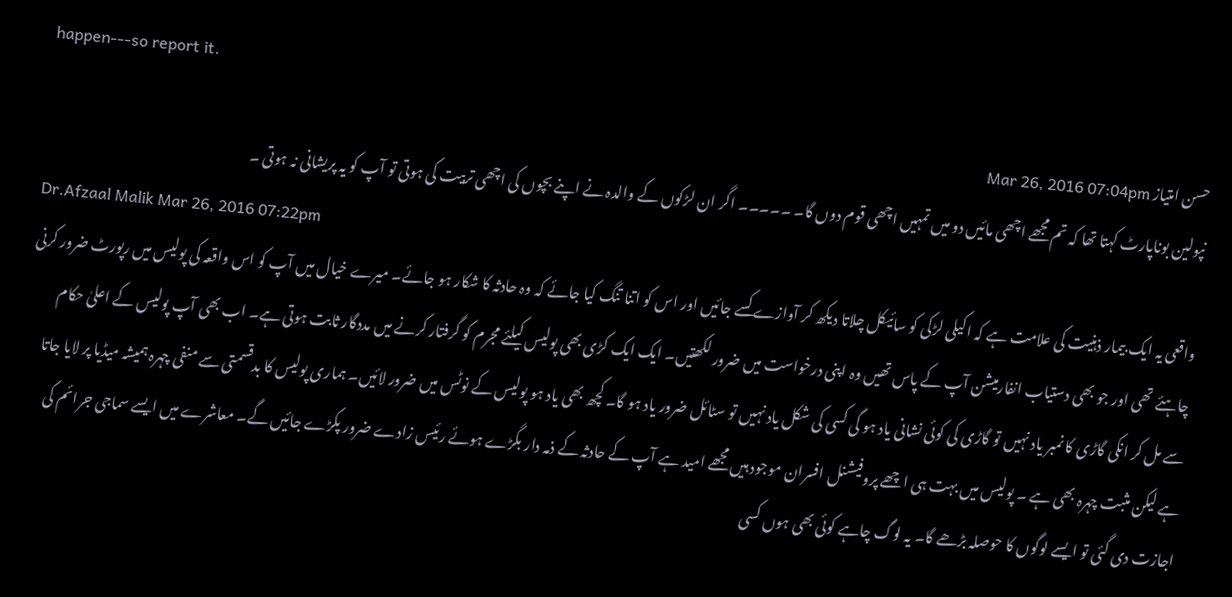happen---so report it.
حسن امتیاز Mar 26, 2016 07:04pm
نپولین بوناپارٹ کہتا تھا کہ تم مجھے اچھی مائیں دو میں تمہیں اچھی قوم دوں گا۔ ۔۔۔۔۔ اگر ان لڑکوں کے والدہ نے اپنے بچوں کی اچھی تربیت کی ہوتی تو آپ کو یہ پریشانی نہ ہوتی ۔
Dr.Afzaal Malik Mar 26, 2016 07:22pm
واقعی یہ ایک بیمار ذہنیت کی علامت ہے کہ اکیلی لڑکی کو سائیکل چلاتا دیکھ کر آوازے کسے جائیں اور اس کو اتنا تنگ کیا جائے کہ وہ حادثہ کا شکار ہو جائے۔ میرے خیال میں آپ کو اس واقعہ کی پولیس میں رپورٹ ضرور کرنی چاہئے تھی اور جو بھی دستیاب انفارمیشن آپ کے پاس تھیں وہ اپنی درخواست میں ضرور لکھتیں۔ ایک ایک کڑی بھی پولیس کیلئے مجرم کو گرفتار کرنے میں مددگار ثابت ہوتی ہے۔ اب بھی آپ پولیس کے اعلیٰ حکام سے مل کر انکی گاڑی کا نمبر یاد نہیں تو گاڑی کی کوئی نشانی یاد ہو گی کسی کی شکل یاد نہیں تو سٹائل ضرور یاد ہو گا۔ کچھ بھی یاد ہو پولیس کے نوٹس میں ضرور لائیں۔ ہماری پولیس کا بدقسمتی سے منفی چہرہ ہمیشہ میڈیا پر لایا جاتا ہے لیکن مثبت چہرہ بھی ہے ۔ پولیس میں بہت ہی اچھے پروفیشنل افسران موجود ہیں مجھے امید ہے آپ کے حادثہ کے ذمہ دار بگڑے ہوئے رئیس زادے ضرور پکڑے جائیں گے۔ معاشرے میں ایسے سماجی جرائم کی اجازت دی گئی تو ایسے لوگوں کا حوصلہ بڑھے گا۔ یہ لوگ چاہے کوئی بھی ہوں کسی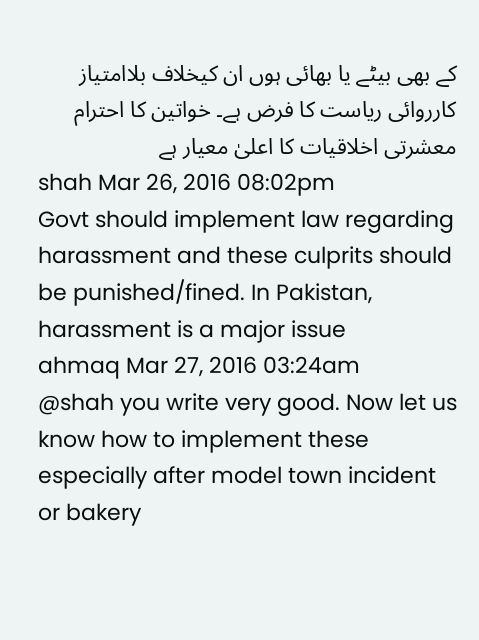کے بھی بیٹے یا بھائی ہوں ان کیخلاف بلاامتیاز کارروائی ریاست کا فرض ہے۔ خواتین کا احترام معشرتی اخلاقیات کا اعلیٰ معیار ہے
shah Mar 26, 2016 08:02pm
Govt should implement law regarding harassment and these culprits should be punished/fined. In Pakistan, harassment is a major issue
ahmaq Mar 27, 2016 03:24am
@shah you write very good. Now let us know how to implement these especially after model town incident or bakery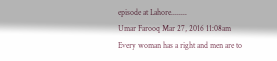episode at Lahore........
Umar Farooq Mar 27, 2016 11:08am
Every woman has a right and men are to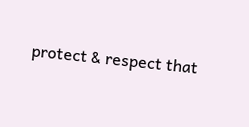protect & respect that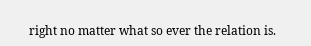right no matter what so ever the relation is.